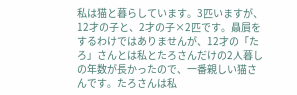私は猫と暮らしています。3匹いますが、12才の子と、2才の子×2匹です。贔屓をするわけではありませんが、12才の「たろ」さんとは私とたろさんだけの2人暮しの年数が長かったので、一番親しい猫さんです。たろさんは私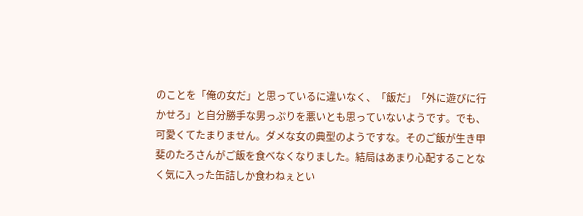のことを「俺の女だ」と思っているに違いなく、「飯だ」「外に遊びに行かせろ」と自分勝手な男っぷりを悪いとも思っていないようです。でも、可愛くてたまりません。ダメな女の典型のようですな。そのご飯が生き甲斐のたろさんがご飯を食べなくなりました。結局はあまり心配することなく気に入った缶詰しか食わねぇとい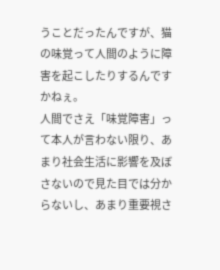うことだったんですが、猫の味覚って人間のように障害を起こしたりするんですかねぇ。
人間でさえ「味覚障害」って本人が言わない限り、あまり社会生活に影響を及ぼさないので見た目では分からないし、あまり重要視さ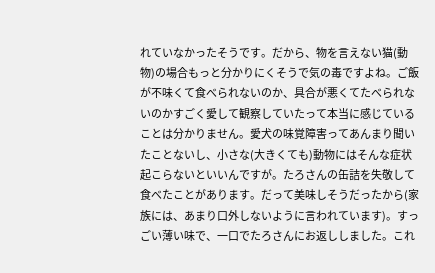れていなかったそうです。だから、物を言えない猫(動物)の場合もっと分かりにくそうで気の毒ですよね。ご飯が不味くて食べられないのか、具合が悪くてたべられないのかすごく愛して観察していたって本当に感じていることは分かりません。愛犬の味覚障害ってあんまり聞いたことないし、小さな(大きくても)動物にはそんな症状起こらないといいんですが。たろさんの缶詰を失敬して食べたことがあります。だって美味しそうだったから(家族には、あまり口外しないように言われています)。すっごい薄い味で、一口でたろさんにお返ししました。これ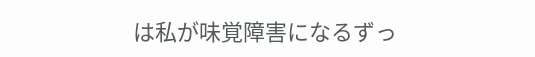は私が味覚障害になるずっ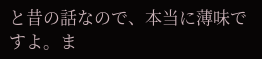と昔の話なので、本当に薄味ですよ。ま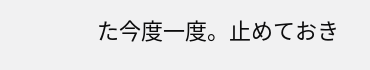た今度一度。止めておき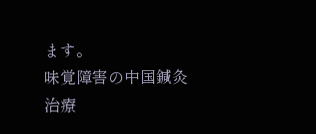ます。
味覚障害の中国鍼灸治療